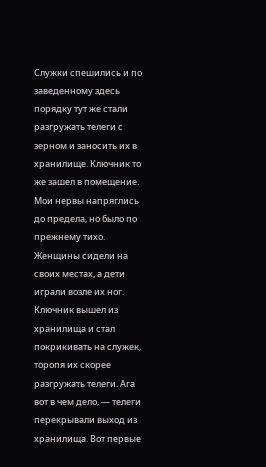Служки спешились и по заведенному здесь порядку тут же стали разгружать телеги с зерном и заносить их в хранилище. Ключник то же зашел в помещение. Мои нервы напряглись до предела, но было по прежнему тихо. Женщины сидели на своих местах, а дети играли возле их ног. Ключник вышел из хранилища и стал покрикивать на служек, торопя их скорее разгружать телеги. Ага вот в чем дело, — телеги перекрывали выход из хранилища. Вот первые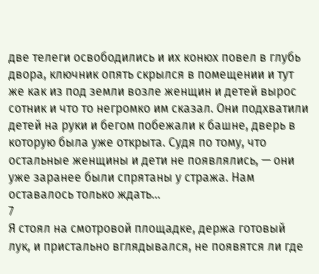две телеги освободились и их конюх повел в глубь двора, ключник опять скрылся в помещении и тут же как из под земли возле женщин и детей вырос сотник и что то негромко им сказал. Они подхватили детей на руки и бегом побежали к башне, дверь в которую была уже открыта. Судя по тому, что остальные женщины и дети не появлялись, — они уже заранее были спрятаны у стража. Нам оставалось только ждать…
7
Я стоял на смотровой площадке, держа готовый лук, и пристально вглядывался, не появятся ли где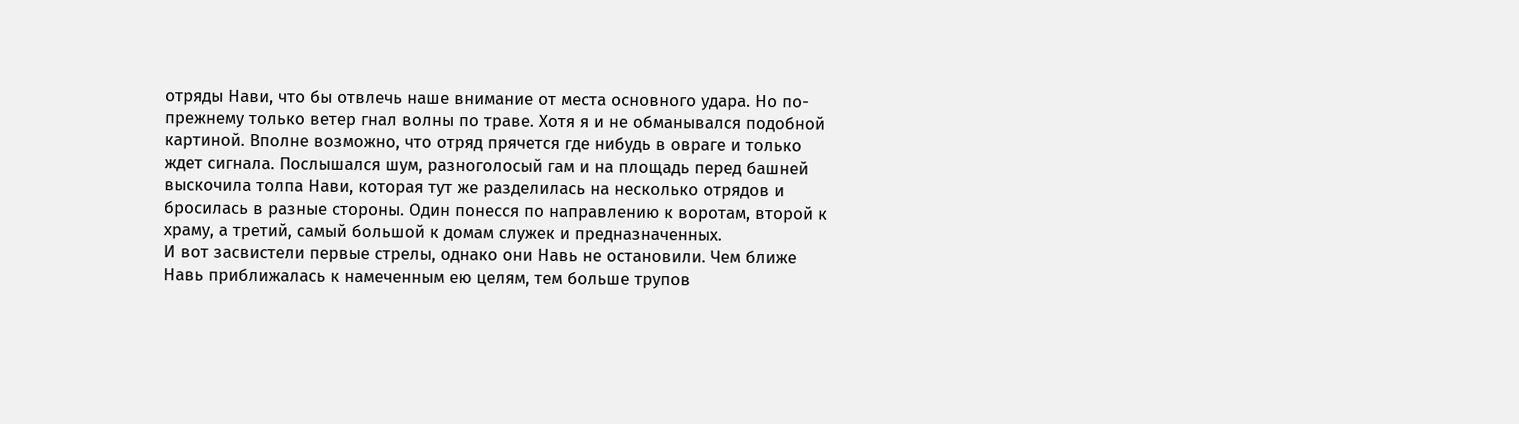отряды Нави, что бы отвлечь наше внимание от места основного удара. Но по-прежнему только ветер гнал волны по траве. Хотя я и не обманывался подобной картиной. Вполне возможно, что отряд прячется где нибудь в овраге и только ждет сигнала. Послышался шум, разноголосый гам и на площадь перед башней выскочила толпа Нави, которая тут же разделилась на несколько отрядов и бросилась в разные стороны. Один понесся по направлению к воротам, второй к храму, а третий, самый большой к домам служек и предназначенных.
И вот засвистели первые стрелы, однако они Навь не остановили. Чем ближе Навь приближалась к намеченным ею целям, тем больше трупов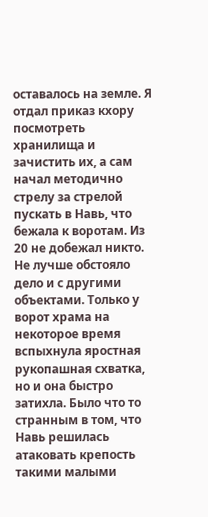оставалось на земле. Я отдал приказ кхору посмотреть хранилища и зачистить их, а сам начал методично стрелу за стрелой пускать в Навь, что бежала к воротам. Из 20 не добежал никто. Не лучше обстояло дело и с другими объектами. Только у ворот храма на некоторое время вспыхнула яростная рукопашная схватка, но и она быстро затихла. Было что то странным в том, что Навь решилась атаковать крепость такими малыми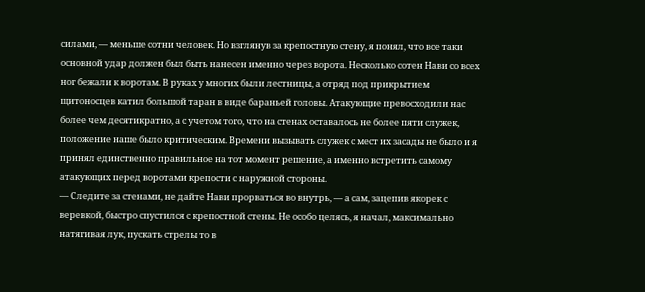силами, — меньше сотни человек. Но взглянув за крепостную стену, я понял, что все таки основной удар должен был быть нанесен именно через ворота. Несколько сотен Нави со всех ног бежали к воротам. В руках у многих были лестницы, а отряд под прикрытием щитоносцев катил большой таран в виде бараньей головы. Атакующие превосходили нас более чем десятикратно, а с учетом того, что на стенах оставалось не более пяти служек, положение наше было критическим. Времени вызывать служек с мест их засады не было и я принял единственно правильное на тот момент решение, а именно встретить самому атакующих перед воротами крепости с наружной стороны.
— Следите за стенами, не дайте Нави прорваться во внутрь, — а сам, зацепив якорек с веревкой, быстро спустился с крепостной стены. Не особо целясь, я начал, максимально натягивая лук, пускать стрелы то в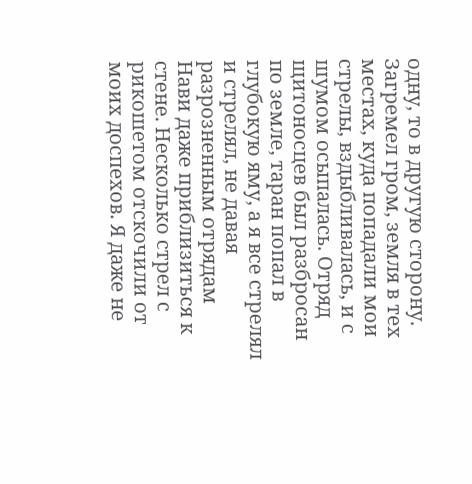одну, то в другую сторону. Загремел гром, земля в тех местах, куда попадали мои стрелы, вздыбливалась, и с шумом осыпалась. Отряд щитоносцев был разбросан по земле, таран попал в глубокую яму, а я все стрелял и стрелял, не давая разрозненным отрядам Нави даже приблизиться к стене. Несколько стрел с рикошетом отскочили от моих доспехов. Я даже не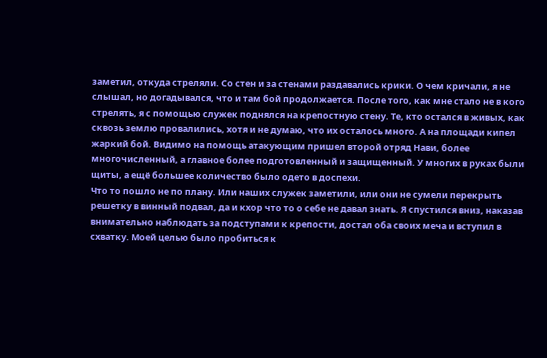заметил, откуда стреляли. Со стен и за стенами раздавались крики. О чем кричали, я не слышал, но догадывался, что и там бой продолжается. После того, как мне стало не в кого стрелять, я с помощью служек поднялся на крепостную стену. Те, кто остался в живых, как сквозь землю провалились, хотя и не думаю, что их осталось много. А на площади кипел жаркий бой. Видимо на помощь атакующим пришел второй отряд Нави, более многочисленный, а главное более подготовленный и защищенный. У многих в руках были щиты, а ещё большее количество было одето в доспехи.
Что то пошло не по плану. Или наших служек заметили, или они не сумели перекрыть решетку в винный подвал, да и кхор что то о себе не давал знать. Я спустился вниз, наказав внимательно наблюдать за подступами к крепости, достал оба своих меча и вступил в схватку. Моей целью было пробиться к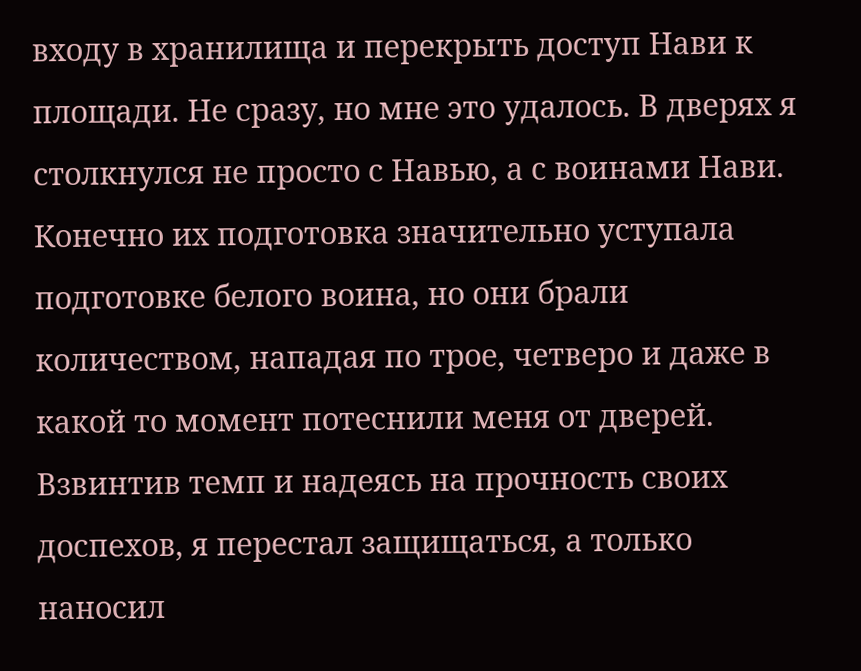входу в хранилища и перекрыть доступ Нави к площади. Не сразу, но мне это удалось. В дверях я столкнулся не просто с Навью, а с воинами Нави. Конечно их подготовка значительно уступала подготовке белого воина, но они брали количеством, нападая по трое, четверо и даже в какой то момент потеснили меня от дверей. Взвинтив темп и надеясь на прочность своих доспехов, я перестал защищаться, а только наносил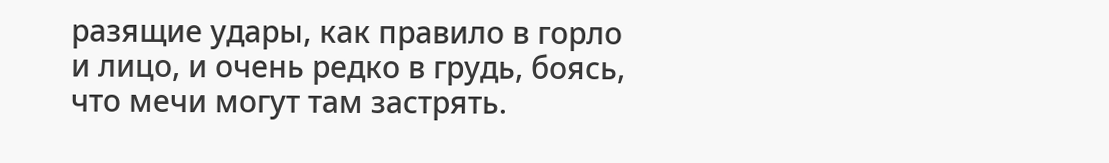разящие удары, как правило в горло и лицо, и очень редко в грудь, боясь, что мечи могут там застрять.